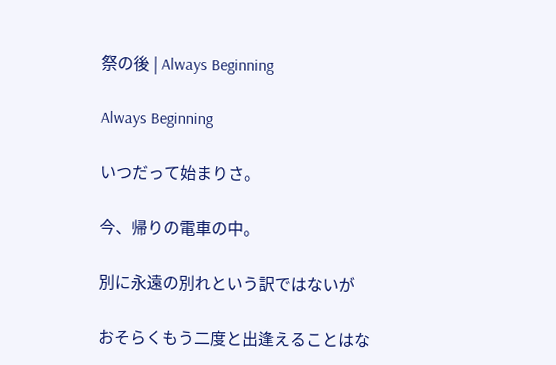祭の後 | Always Beginning

Always Beginning

いつだって始まりさ。

今、帰りの電車の中。

別に永遠の別れという訳ではないが

おそらくもう二度と出逢えることはな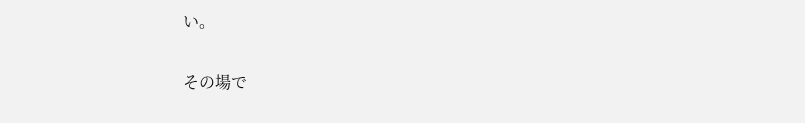い。

その場で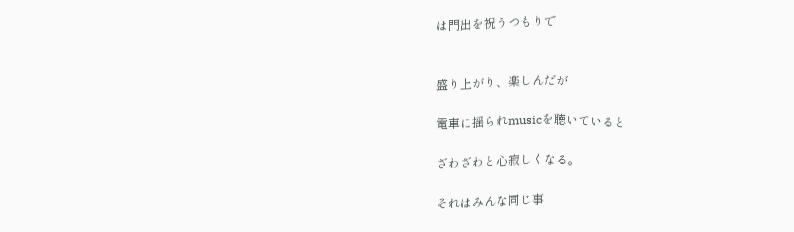は門出を祝うつもりで


盛り上がり、楽しんだが

電車に揺られmusicを聴いていると

ざわざわと心寂しくなる。

それはみんな同じ事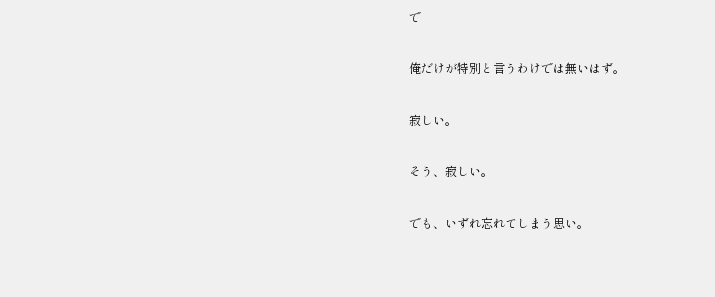で

俺だけが特別と言うわけでは無いはず。

寂しい。

そう、寂しい。

でも、いずれ忘れてしまう思い。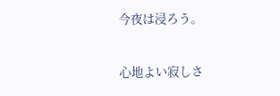今夜は浸ろう。

心地よい寂しさ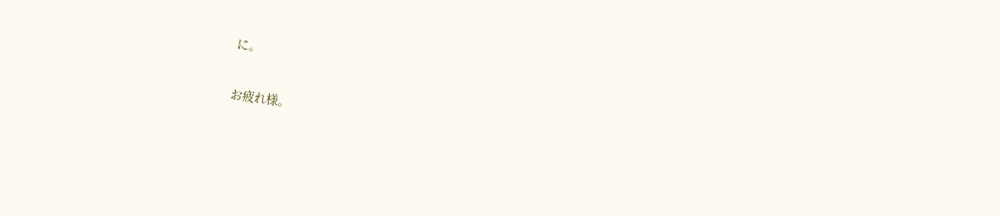に。

お疲れ様。